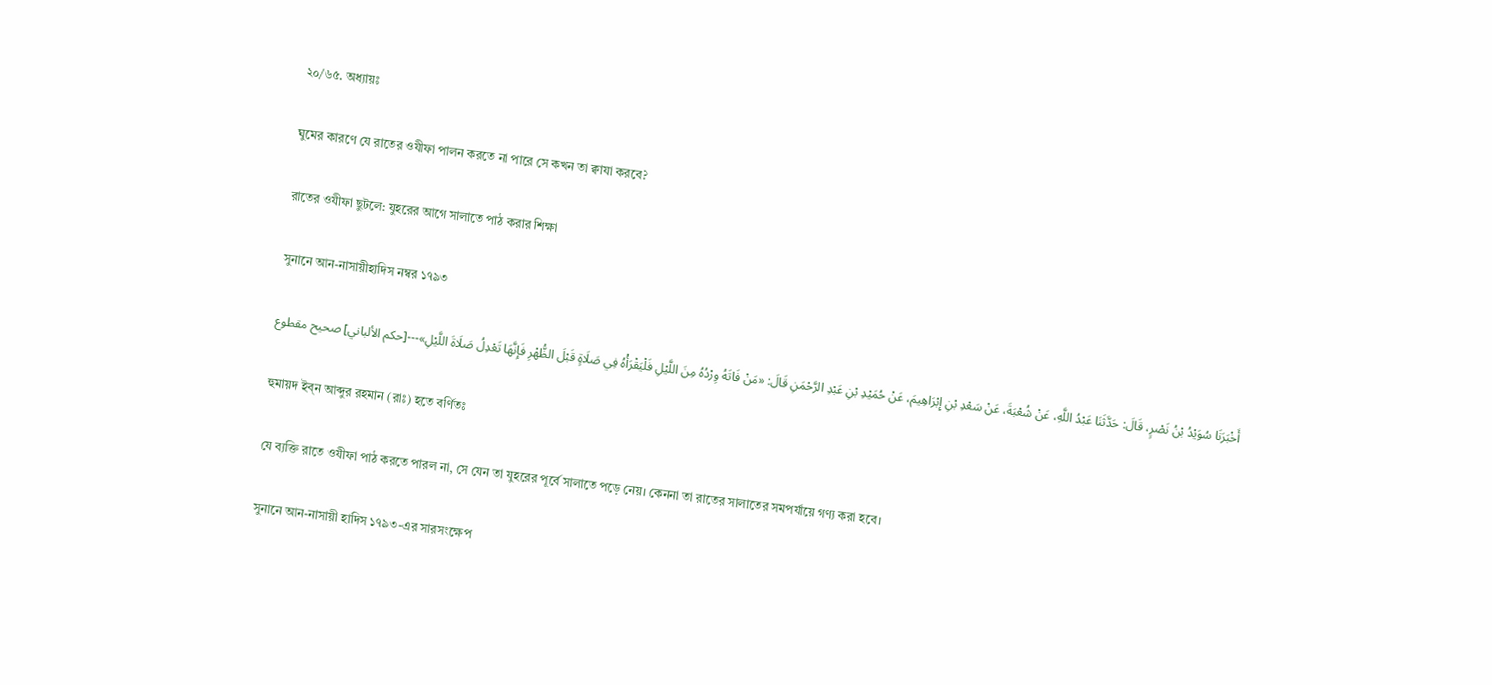২০/৬৫. অধ্যায়ঃ

ঘুমের কারণে যে রাতের ওযীফা পালন করতে না পারে সে কখন তা ক্বাযা করবে?

রাতের ওযীফা ছুটলে: যুহরের আগে সালাতে পাঠ করার শিক্ষা

সুনানে আন-নাসায়ীহাদিস নম্বর ১৭৯৩

أَخْبَرَنَا سُوَيْدُ بْنُ نَصْرٍ، قَالَ: حَدَّثَنَا عَبْدُ اللَّهِ، عَنْ شُعْبَةَ، عَنْ سَعْدِ بْنِ إِبْرَاهِيمَ، عَنْ حُمَيْدِ بْنِ عَبْدِ الرَّحْمَنِ قَالَ: «مَنْ فَاتَهُ وِرْدُهُ مِنَ اللَّيْلِ فَلْيَقْرَأْهُ فِي صَلَاةٍ قَبْلَ الظُّهْرِ فَإِنَّهَا تَعْدِلُ صَلَاةَ اللَّيْلِ»---[حكم الألباني] صحيح مقطوع

হুমায়দ ইব্‌ন আব্দুর রহমান (রাঃ) হতে বর্ণিতঃ

যে ব্যক্তি রাতে ওযীফা পাঠ করতে পারল না, সে যেন তা যুহরের পূর্বে সালাতে পড়ে নেয়। কেননা তা রাতের সালাতের সমপর্যায়ে গণ্য করা হবে।

সুনানে আন-নাসায়ী হাদিস ১৭৯৩-এর সারসংক্ষেপ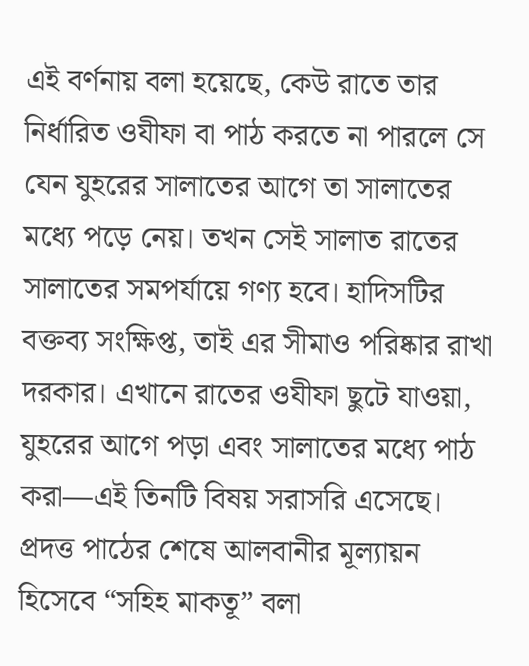এই বর্ণনায় বলা হয়েছে, কেউ রাতে তার নির্ধারিত ওযীফা বা পাঠ করতে না পারলে সে যেন যুহরের সালাতের আগে তা সালাতের মধ্যে পড়ে নেয়। তখন সেই সালাত রাতের সালাতের সমপর্যায়ে গণ্য হবে। হাদিসটির বক্তব্য সংক্ষিপ্ত, তাই এর সীমাও পরিষ্কার রাখা দরকার। এখানে রাতের ওযীফা ছুটে যাওয়া, যুহরের আগে পড়া এবং সালাতের মধ্যে পাঠ করা—এই তিনটি বিষয় সরাসরি এসেছে। প্রদত্ত পাঠের শেষে আলবানীর মূল্যায়ন হিসেবে “সহিহ মাকতূ” বলা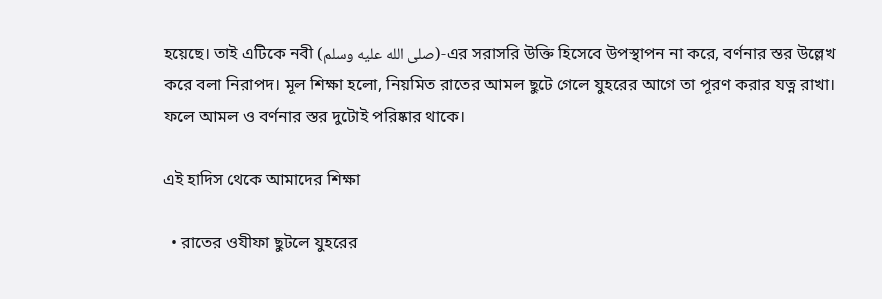হয়েছে। তাই এটিকে নবী (صلى الله عليه وسلم)-এর সরাসরি উক্তি হিসেবে উপস্থাপন না করে, বর্ণনার স্তর উল্লেখ করে বলা নিরাপদ। মূল শিক্ষা হলো, নিয়মিত রাতের আমল ছুটে গেলে যুহরের আগে তা পূরণ করার যত্ন রাখা। ফলে আমল ও বর্ণনার স্তর দুটোই পরিষ্কার থাকে।

এই হাদিস থেকে আমাদের শিক্ষা

  • রাতের ওযীফা ছুটলে যুহরের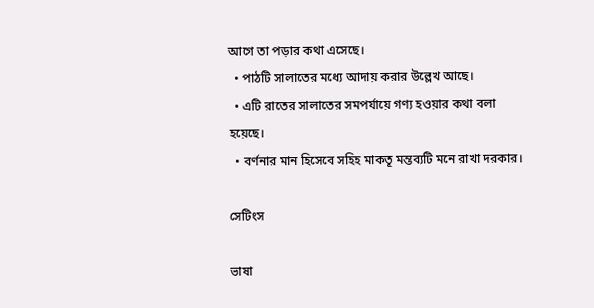আগে তা পড়ার কথা এসেছে।
  • পাঠটি সালাতের মধ্যে আদায় করার উল্লেখ আছে।
  • এটি রাতের সালাতের সমপর্যায়ে গণ্য হওয়ার কথা বলা হয়েছে।
  • বর্ণনার মান হিসেবে সহিহ মাকতূ মন্তব্যটি মনে রাখা দরকার।

সেটিংস

ভাষা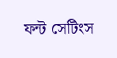ফন্ট সেটিংস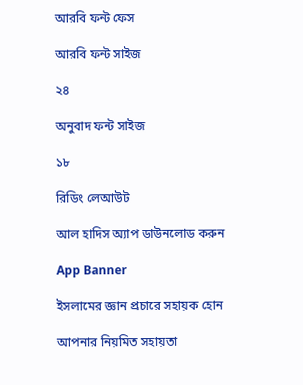আরবি ফন্ট ফেস

আরবি ফন্ট সাইজ

২৪

অনুবাদ ফন্ট সাইজ

১৮

রিডিং লেআউট

আল হাদিস অ্যাপ ডাউনলোড করুন

App Banner

ইসলামের জ্ঞান প্রচারে সহায়ক হোন

আপনার নিয়মিত সহায়তা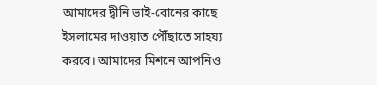আমাদের দ্বীনি ভাই-বোনের কাছে ইসলামের দাওয়াত পৌঁছাতে সাহয্য করবে। আমাদের মিশনে আপনিও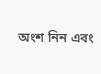অংশ নিন এবং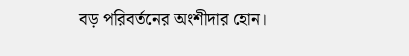বড় পরিবর্তনের অংশীদার হোন।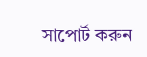সাপোর্ট করুন